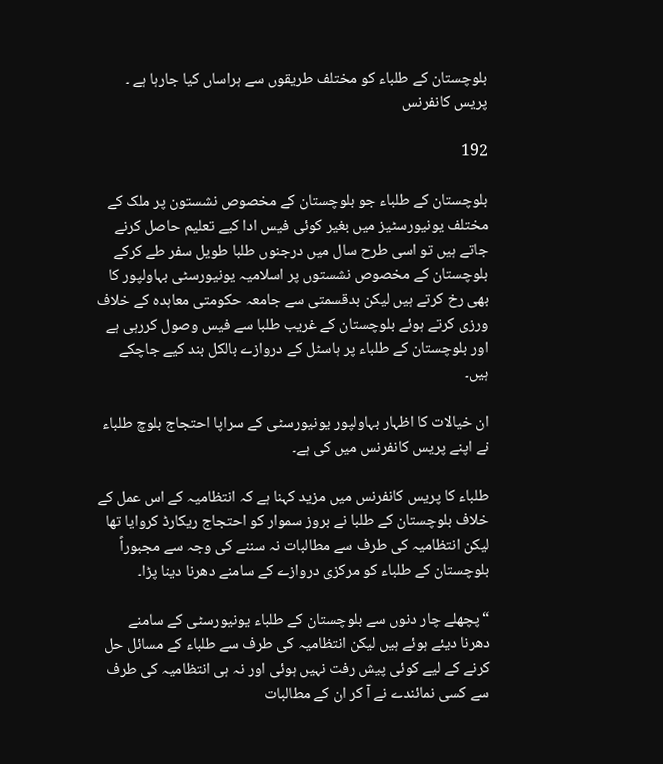بلوچستان کے طلباء کو مختلف طریقوں سے ہراساں کیا جارہا ہے ۔ پریس کانفرنس

192

بلوچستان کے طلباء جو بلوچستان کے مخصوص نشستون پر ملک کے مختلف یونیورسٹیز میں بغیر کوئی فیس ادا کیے تعلیم حاصل کرنے جاتے ہیں تو اسی طرح سال میں درجنوں طلبا طویل سفر طے کرکے بلوچستان کے مخصوص نشستوں پر اسلامیہ یونیورسٹی بہاولپور کا بھی رخ کرتے ہیں لیکن بدقسمتی سے جامعہ حکومتی معاہدہ کے خلاف ورزی کرتے ہوئے بلوچستان کے غریب طلبا سے فیس وصول کررہی ہے اور بلوچستان کے طلباء پر ہاسٹل کے دروازے بالکل بند کیے جاچکے ہیں۔

ان خیالات کا اظہار بہاولپور یونیورسٹی کے سراپا احتجاج بلوچ طلباء نے اپنے پریس کانفرنس میں کی ہے۔

طلباء کا پریس کانفرنس میں مزید کہنا ہے کہ انتظامیہ کے اس عمل کے خلاف بلوچستان کے طلبا نے بروز سموار کو احتجاج ریکارڈ کروایا تھا لیکن انتظامیہ کی طرف سے مطالبات نہ سننے کی وجہ سے مجبوراً بلوچستان کے طلباء کو مرکزی دروازے کے سامنے دھرنا دینا پڑا۔

“پچھلے چار دنوں سے بلوچستان کے طلباء یونیورسٹی کے سامنے دھرنا دیئے ہوئے ہیں لیکن انتظامیہ کی طرف سے طلباء کے مسائل حل کرنے کے لیے کوئی پیش رفت نہیں ہوئی اور نہ ہی انتظامیہ کی طرف سے کسی نمائندے نے آ کر ان کے مطالبات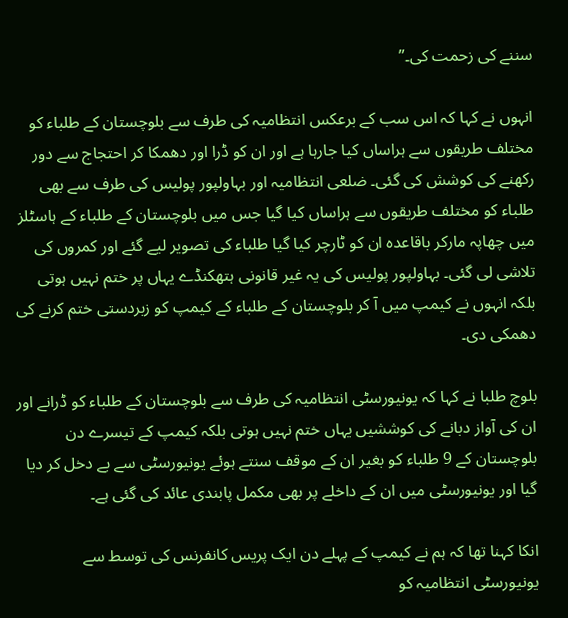سننے کی زحمت کی۔”

انہوں نے کہا کہ اس سب کے برعکس انتظامیہ کی طرف سے بلوچستان کے طلباء کو مختلف طریقوں سے ہراساں کیا جارہا ہے اور ان کو ڈرا اور دھمکا کر احتجاج سے دور رکھنے کی کوشش کی گئی۔ ضلعی انتظامیہ اور بہاولپور پولیس کی طرف سے بھی طلباء کو مختلف طریقوں سے ہراساں کیا گیا جس میں بلوچستان کے طلباء کے ہاسٹلز میں چھاپہ مارکر باقاعدہ ان کو ٹارچر کیا گیا طلباء کی تصویر لیے گئے اور کمروں کی تلاشی لی گئی۔ بہاولپور پولیس کی یہ غیر قانونی ہتھکنڈے یہاں پر ختم نہیں ہوتی بلکہ انہوں نے کیمپ میں آ کر بلوچستان کے طلباء کے کیمپ کو زبردستی ختم کرنے کی دھمکی دی۔

بلوچ طلبا نے کہا کہ یونیورسٹی انتظامیہ کی طرف سے بلوچستان کے طلباء کو ڈرانے اور ان کی آواز دبانے کی کوششیں یہاں ختم نہیں ہوتی بلکہ کیمپ کے تیسرے دن بلوچستان کے 9 طلباء کو بغیر ان کے موقف سنتے ہوئے یونیورسٹی سے بے دخل کر دیا گیا اور یونیورسٹی میں ان کے داخلے پر بھی مکمل پابندی عائد کی گئی ہے۔

انکا کہنا تھا کہ ہم نے کیمپ کے پہلے دن ایک پریس کانفرنس کی توسط سے یونیورسٹی انتظامیہ کو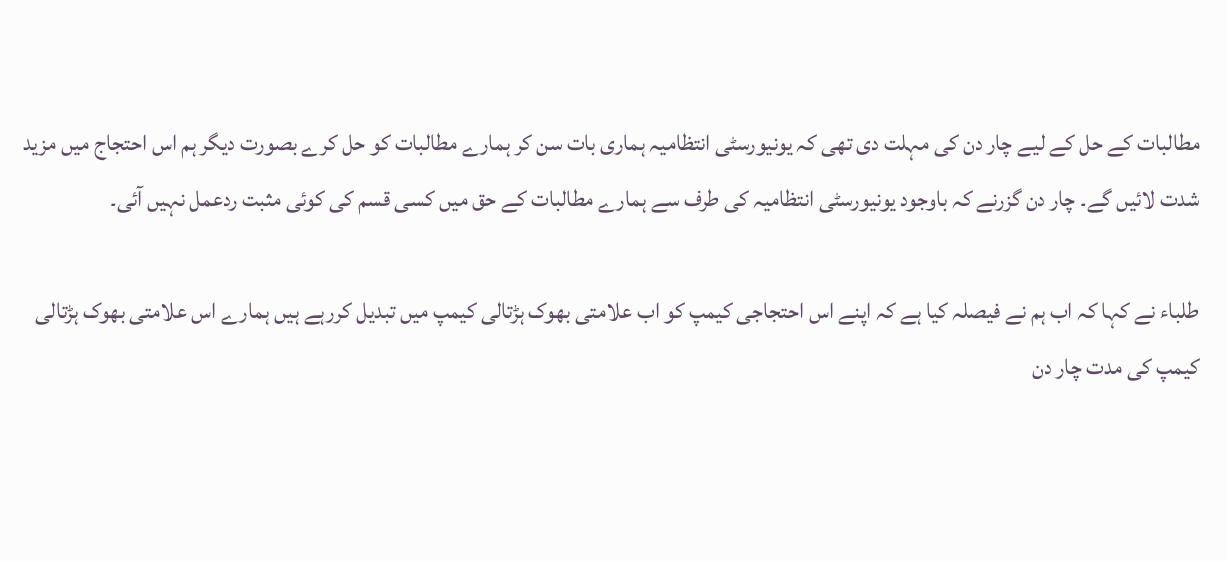مطالبات کے حل کے لیے چار دن کی مہلت دی تھی کہ یونیورسٹی انتظامیہ ہماری بات سن کر ہمارے مطالبات کو حل کرے بصورت دیگر ہم اس احتجاج میں مزید شدت لائیں گے۔ چار دن گزرنے کہ باوجود یونیورسٹی انتظامیہ کی طرف سے ہمارے مطالبات کے حق میں کسی قسم کی کوئی مثبت ردعمل نہیں آئی۔

طلباء نے کہا کہ اب ہم نے فیصلہ کیا ہے کہ اپنے اس احتجاجی کیمپ کو اب علامتی بھوک ہڑتالی کیمپ میں تبدیل کررہے ہیں ہمارے اس علامتی بھوک ہڑتالی کیمپ کی مدت چار دن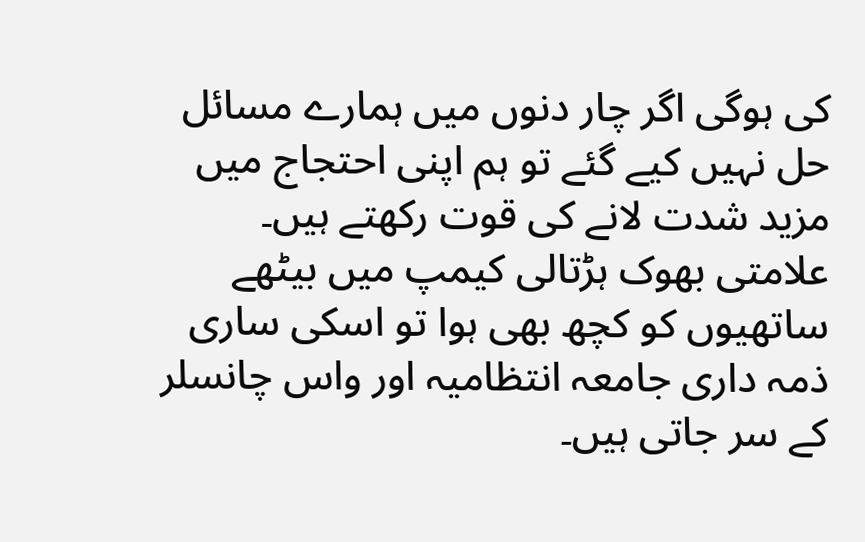کی ہوگی اگر چار دنوں میں ہمارے مسائل حل نہیں کیے گئے تو ہم اپنی احتجاج میں مزید شدت لانے کی قوت رکھتے ہیں۔ علامتی بھوک ہڑتالی کیمپ میں بیٹھے ساتھیوں کو کچھ بھی ہوا تو اسکی ساری ذمہ داری جامعہ انتظامیہ اور واس چانسلر کے سر جاتی ہیں۔